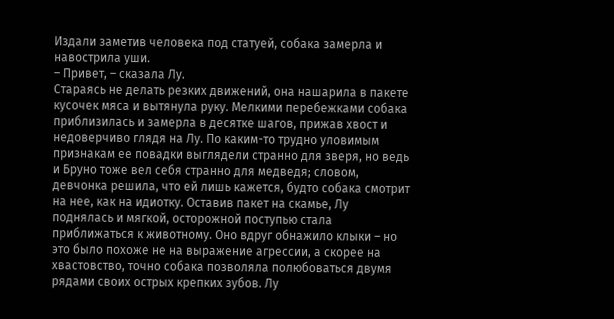Издали заметив человека под статуей, собака замерла и навострила уши.
– Привет, – сказала Лу.
Стараясь не делать резких движений, она нашарила в пакете кусочек мяса и вытянула руку. Мелкими перебежками собака приблизилась и замерла в десятке шагов, прижав хвост и недоверчиво глядя на Лу. По каким-то трудно уловимым признакам ее повадки выглядели странно для зверя, но ведь и Бруно тоже вел себя странно для медведя; словом, девчонка решила, что ей лишь кажется, будто собака смотрит на нее, как на идиотку. Оставив пакет на скамье, Лу поднялась и мягкой, осторожной поступью стала приближаться к животному. Оно вдруг обнажило клыки – но это было похоже не на выражение агрессии, а скорее на хвастовство, точно собака позволяла полюбоваться двумя рядами своих острых крепких зубов. Лу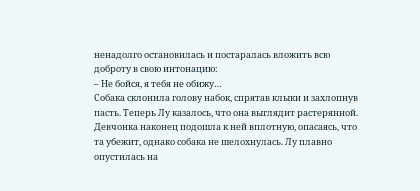ненадолго остановилась и постаралась вложить всю доброту в свою интонацию:
– Не бойся, я тебя не обижу…
Собака склонила голову набок, спрятав клыки и захлопнув пасть. Теперь Лу казалось, что она выглядит растерянной. Девчонка наконец подошла к ней вплотную, опасаясь, что та убежит, однако собака не шелохнулась. Лу плавно опустилась на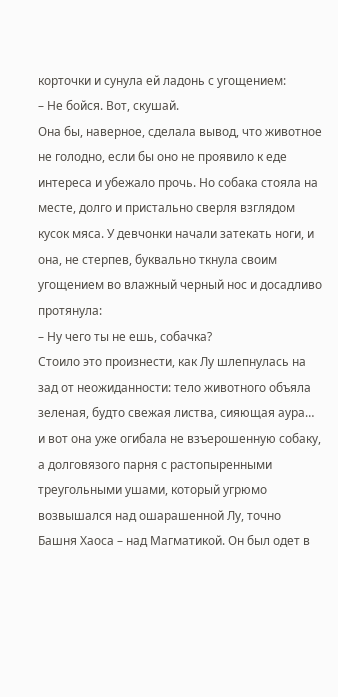корточки и сунула ей ладонь с угощением:
– Не бойся. Вот, скушай.
Она бы, наверное, сделала вывод, что животное не голодно, если бы оно не проявило к еде интереса и убежало прочь. Но собака стояла на месте, долго и пристально сверля взглядом кусок мяса. У девчонки начали затекать ноги, и она, не стерпев, буквально ткнула своим угощением во влажный черный нос и досадливо протянула:
– Ну чего ты не ешь, собачка?
Стоило это произнести, как Лу шлепнулась на зад от неожиданности: тело животного объяла зеленая, будто свежая листва, сияющая аура… и вот она уже огибала не взъерошенную собаку, а долговязого парня с растопыренными треугольными ушами, который угрюмо возвышался над ошарашенной Лу, точно Башня Хаоса – над Магматикой. Он был одет в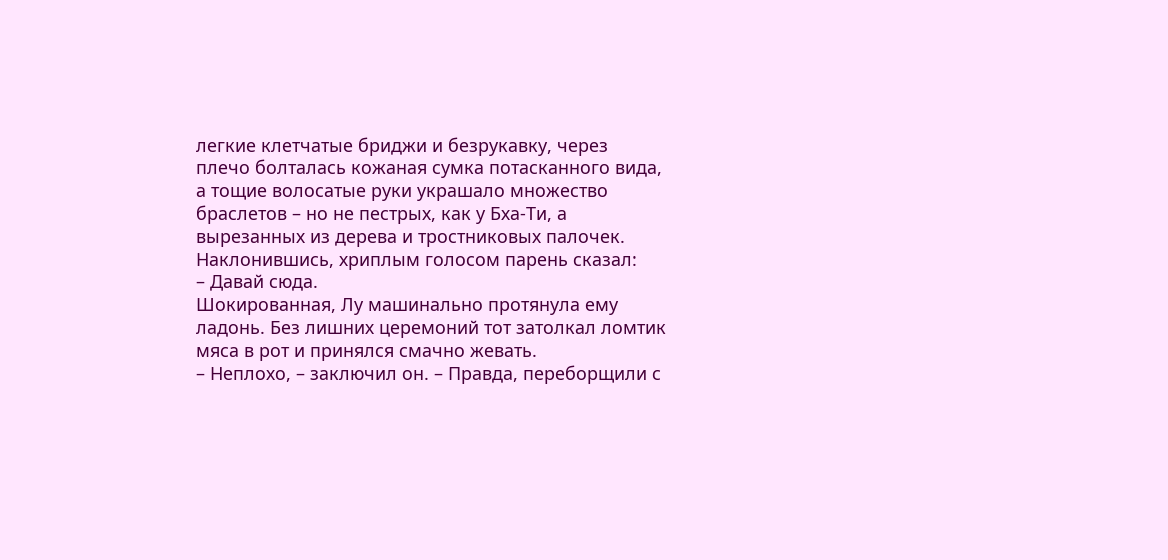легкие клетчатые бриджи и безрукавку, через плечо болталась кожаная сумка потасканного вида, а тощие волосатые руки украшало множество браслетов – но не пестрых, как у Бха-Ти, а вырезанных из дерева и тростниковых палочек. Наклонившись, хриплым голосом парень сказал:
– Давай сюда.
Шокированная, Лу машинально протянула ему ладонь. Без лишних церемоний тот затолкал ломтик мяса в рот и принялся смачно жевать.
– Неплохо, – заключил он. – Правда, переборщили с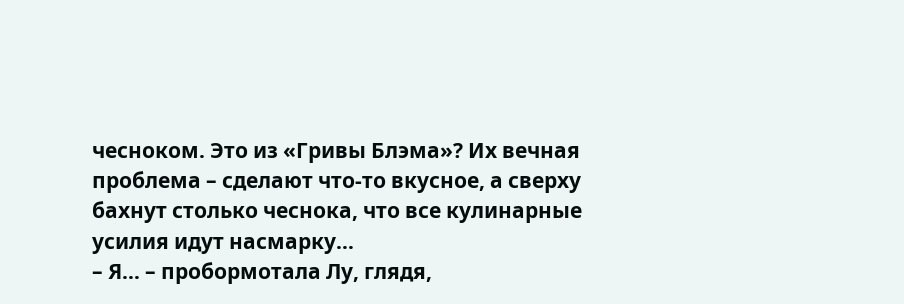чесноком. Это из «Гривы Блэма»? Их вечная проблема – сделают что-то вкусное, а сверху бахнут столько чеснока, что все кулинарные усилия идут насмарку…
– Я… – пробормотала Лу, глядя,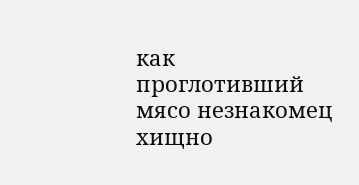как проглотивший мясо незнакомец хищно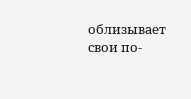облизывает свои по-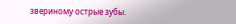звериному острые зубы.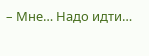– Мне… Надо идти…